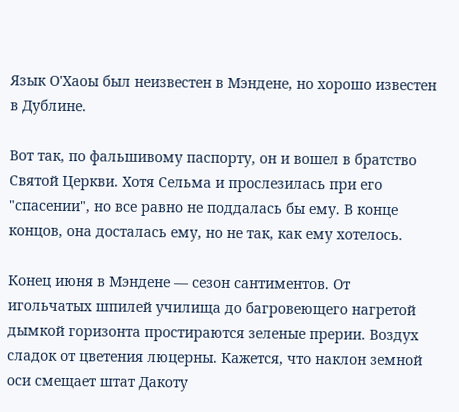Язык О'Хаоы был неизвестен в Мэндене, но хорошо известен в Дублине.

Вот так, по фальшивому паспорту, он и вошел в братство Святой Церкви. Хотя Сельма и прослезилась при его "спасении", но все равно не поддалась бы ему. В конце концов, она досталась ему, но не так, как ему хотелось.

Конец июня в Мэндене — сезон сантиментов. От игольчатых шпилей училища до багровеющего нагретой дымкой горизонта простираются зеленые прерии. Воздух сладок от цветения люцерны. Кажется, что наклон земной оси смещает штат Дакоту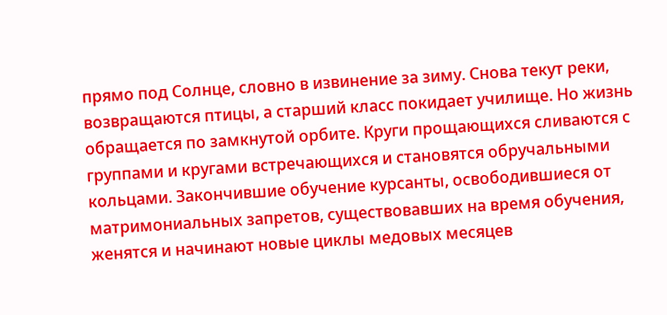прямо под Солнце, словно в извинение за зиму. Снова текут реки, возвращаются птицы, а старший класс покидает училище. Но жизнь обращается по замкнутой орбите. Круги прощающихся сливаются с группами и кругами встречающихся и становятся обручальными кольцами. Закончившие обучение курсанты, освободившиеся от матримониальных запретов, существовавших на время обучения, женятся и начинают новые циклы медовых месяцев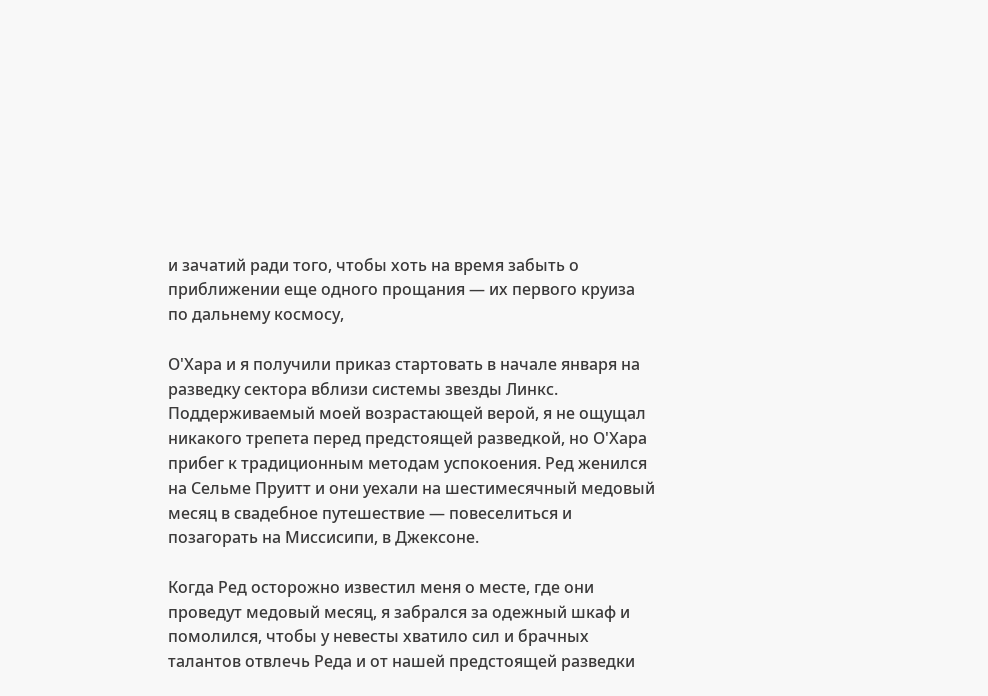и зачатий ради того, чтобы хоть на время забыть о приближении еще одного прощания — их первого круиза по дальнему космосу,

О'Хара и я получили приказ стартовать в начале января на разведку сектора вблизи системы звезды Линкс. Поддерживаемый моей возрастающей верой, я не ощущал никакого трепета перед предстоящей разведкой, но О'Хара прибег к традиционным методам успокоения. Ред женился на Сельме Пруитт и они уехали на шестимесячный медовый месяц в свадебное путешествие — повеселиться и позагорать на Миссисипи, в Джексоне.

Когда Ред осторожно известил меня о месте, где они проведут медовый месяц, я забрался за одежный шкаф и помолился, чтобы у невесты хватило сил и брачных талантов отвлечь Реда и от нашей предстоящей разведки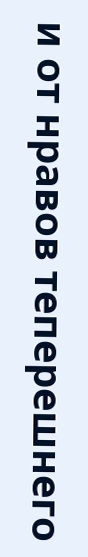и от нравов теперешнего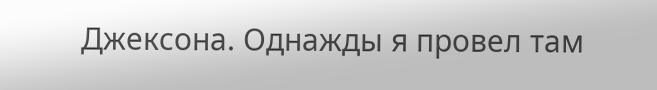Джексона. Однажды я провел там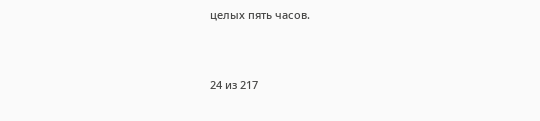целых пять часов.



24 из 217